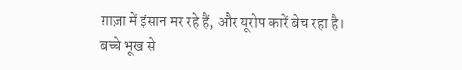ग़ाज़ा में इंसान मर रहे हैं, और यूरोप कारें बेच रहा है। बच्चे भूख से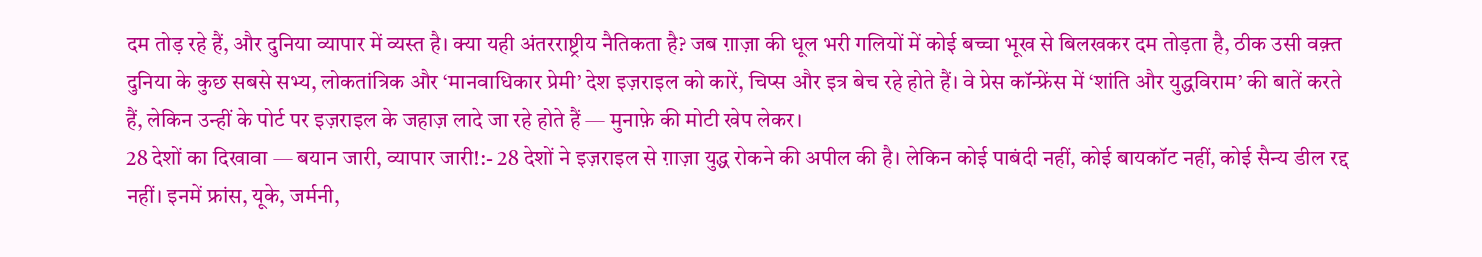दम तोड़ रहे हैं, और दुनिया व्यापार में व्यस्त है। क्या यही अंतरराष्ट्रीय नैतिकता है? जब ग़ाज़ा की धूल भरी गलियों में कोई बच्चा भूख से बिलखकर दम तोड़ता है, ठीक उसी वक़्त दुनिया के कुछ सबसे सभ्य, लोकतांत्रिक और ‘मानवाधिकार प्रेमी’ देश इज़राइल को कारें, चिप्स और इत्र बेच रहे होते हैं। वे प्रेस कॉन्फ्रेंस में ‘शांति और युद्धविराम’ की बातें करते हैं, लेकिन उन्हीं के पोर्ट पर इज़राइल के जहाज़ लादे जा रहे होते हैं — मुनाफ़े की मोटी खेप लेकर।
28 देशों का दिखावा — बयान जारी, व्यापार जारी!:- 28 देशों ने इज़राइल से ग़ाज़ा युद्ध रोकने की अपील की है। लेकिन कोई पाबंदी नहीं, कोई बायकॉट नहीं, कोई सैन्य डील रद्द नहीं। इनमें फ्रांस, यूके, जर्मनी,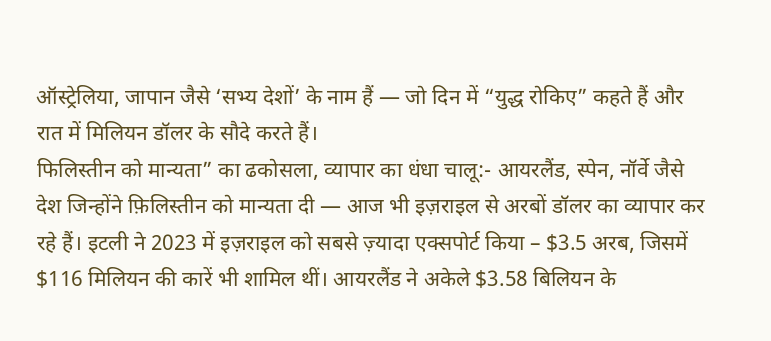ऑस्ट्रेलिया, जापान जैसे ‘सभ्य देशों’ के नाम हैं — जो दिन में “युद्ध रोकिए” कहते हैं और रात में मिलियन डॉलर के सौदे करते हैं।
फिलिस्तीन को मान्यता” का ढकोसला, व्यापार का धंधा चालू:- आयरलैंड, स्पेन, नॉर्वे जैसे देश जिन्होंने फ़िलिस्तीन को मान्यता दी — आज भी इज़राइल से अरबों डॉलर का व्यापार कर रहे हैं। इटली ने 2023 में इज़राइल को सबसे ज़्यादा एक्सपोर्ट किया – $3.5 अरब, जिसमें $116 मिलियन की कारें भी शामिल थीं। आयरलैंड ने अकेले $3.58 बिलियन के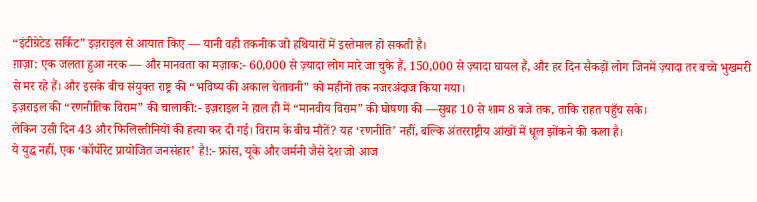“इंटीग्रेटेड सर्किट” इज़राइल से आयात किए — यानी वही तकनीक जो हथियारों में इस्तेमाल हो सकती है।
ग़ाज़ा: एक जलता हुआ नरक — और मानवता का मज़ाक:- 60,000 से ज़्यादा लोग मारे जा चुके हैं, 150,000 से ज़्यादा घायल हैं, और हर दिन सैकड़ों लोग जिनमें ज़्यादा तर बच्चे भुखमरी से मर रहे हैं। और इसके बीच संयुक्त राष्ट्र की “भविष्य की अकाल चेतावनी” को महीनों तक नजरअंदाज किया गया।
इज़राइल की “रणनीतिक विराम” की चालाकी:- इज़राइल ने हाल ही में “मानवीय विराम” की घोषणा की —सुबह 10 से शाम 8 बजे तक, ताकि राहत पहुँच सके।
लेकिन उसी दिन 43 और फिलिस्तीनियों की हत्या कर दी गई। विराम के बीच मौतें? यह ‘रणनीति’ नहीं, बल्कि अंतरराष्ट्रीय आंखों में धूल झोंकने की कला है।
ये युद्ध नहीं, एक ‘कॉर्पोरेट प्रायोजित जनसंहार’ है!:- फ्रांस, यूके और जर्मनी जैसे देश जो आज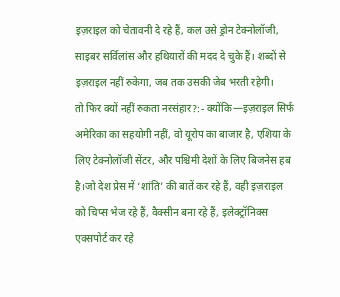इज़राइल को चेतावनी दे रहे हैं, कल उसे ड्रोन टेक्नोलॉजी, साइबर सर्विलांस और हथियारों की मदद दे चुके हैं। शब्दों से इज़राइल नहीं रुकेगा, जब तक उसकी जेब भरती रहेगी।
तो फिर क्यों नहीं रुकता नरसंहार?:- क्योंकि—इज़राइल सिर्फ अमेरिका का सहयोगी नहीं, वो यूरोप का बाजार है, एशिया के लिए टेक्नोलॉजी सेंटर, और पश्चिमी देशों के लिए बिजनेस हब है।जो देश प्रेस में ‘शांति’ की बातें कर रहे हैं, वही इज़राइल को चिप्स भेज रहे हैं, वैक्सीन बना रहे हैं, इलेक्ट्रॉनिक्स एक्सपोर्ट कर रहे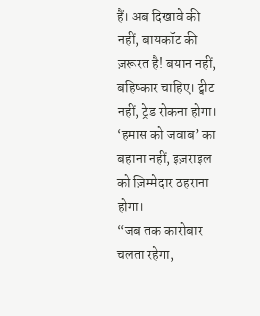हैं। अब दिखावे की नहीं, बायकॉट की ज़रूरत है! बयान नहीं, बहिष्कार चाहिए। ट्वीट नहीं, ट्रेड रोकना होगा। ‘हमास को जवाब’ का बहाना नहीं, इज़राइल को ज़िम्मेदार ठहराना होगा।
“जब तक कारोबार चलता रहेगा,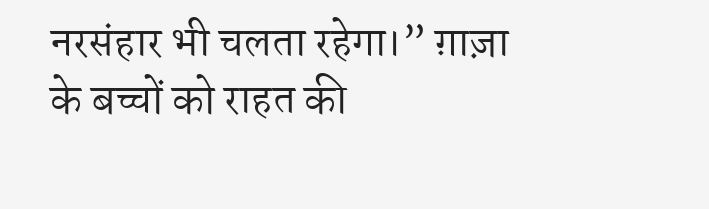नरसंहार भी चलता रहेगा।” ग़ाज़ा के बच्चों को राहत की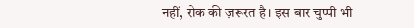नहीं, रोक की ज़रूरत है। इस बार चुप्पी भी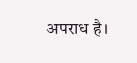अपराध है।